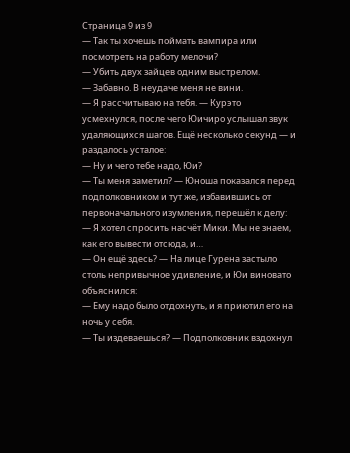Страница 9 из 9
― Так ты хочешь поймать вампира или посмотреть на работу мелочи?
― Убить двух зайцев одним выстрелом.
― Забавно. В неудаче меня не вини.
― Я рассчитываю на тебя. ― Курэто усмехнулся, после чего Юичиро услышал звук удаляющихся шагов. Ещё несколько секунд ― и раздалось усталое:
― Ну и чего тебе надо, Юи?
― Ты меня заметил? ― Юноша показался перед подполковником и тут же, избавившись от первоначального изумления, перешёл к делу: ― Я хотел спросить насчёт Мики. Мы не знаем, как его вывести отсюда, и…
― Он ещё здесь? ― На лице Гурена застыло столь непривычное удивление, и Юи виновато объяснился:
― Ему надо было отдохнуть, и я приютил его на ночь у себя.
― Ты издеваешься? ― Подполковник вздохнул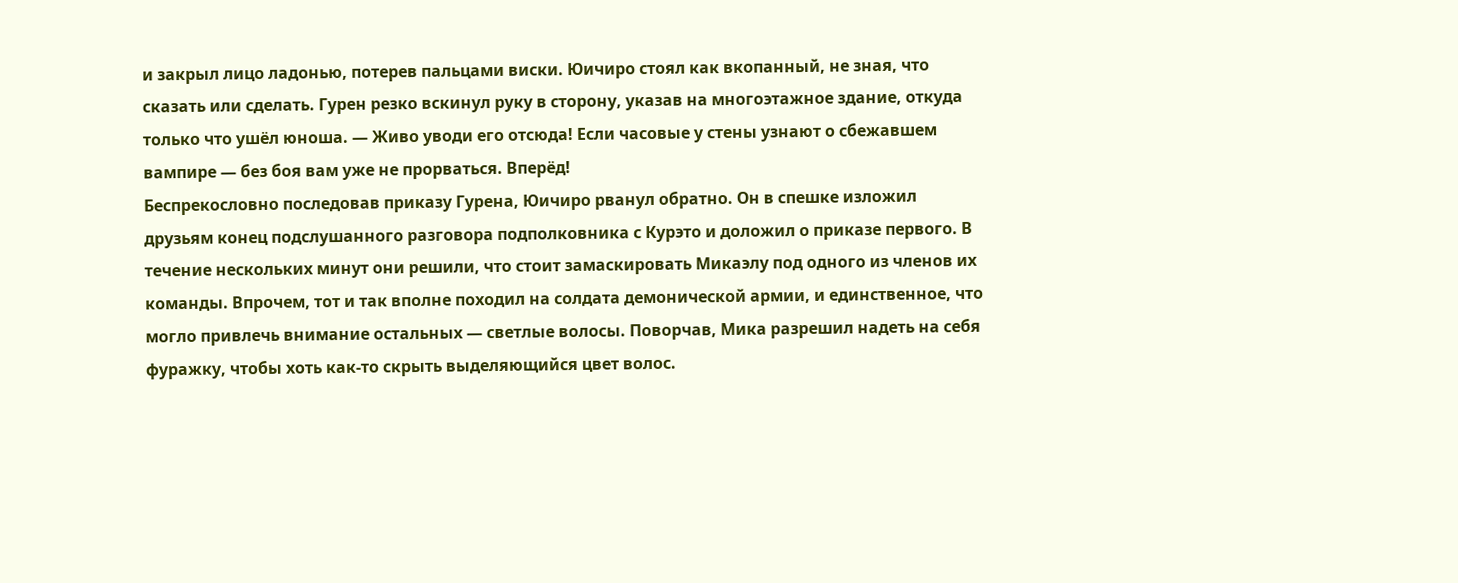и закрыл лицо ладонью, потерев пальцами виски. Юичиро стоял как вкопанный, не зная, что сказать или сделать. Гурен резко вскинул руку в сторону, указав на многоэтажное здание, откуда только что ушёл юноша. ― Живо уводи его отсюда! Если часовые у стены узнают о сбежавшем вампире ― без боя вам уже не прорваться. Вперёд!
Беспрекословно последовав приказу Гурена, Юичиро рванул обратно. Он в спешке изложил друзьям конец подслушанного разговора подполковника с Курэто и доложил о приказе первого. В течение нескольких минут они решили, что стоит замаскировать Микаэлу под одного из членов их команды. Впрочем, тот и так вполне походил на солдата демонической армии, и единственное, что могло привлечь внимание остальных ― светлые волосы. Поворчав, Мика разрешил надеть на себя фуражку, чтобы хоть как-то скрыть выделяющийся цвет волос.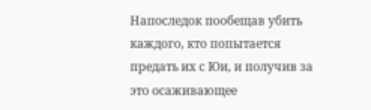Напоследок пообещав убить каждого, кто попытается предать их с Юи, и получив за это осаживающее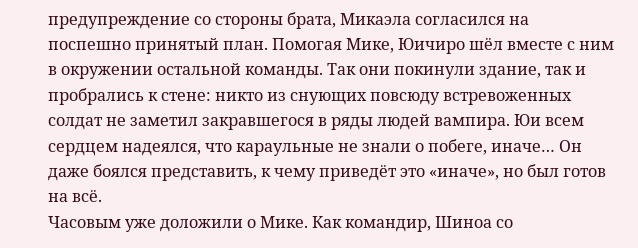предупреждение со стороны брата, Микаэла согласился на поспешно принятый план. Помогая Мике, Юичиро шёл вместе с ним в окружении остальной команды. Так они покинули здание, так и пробрались к стене: никто из снующих повсюду встревоженных солдат не заметил закравшегося в ряды людей вампира. Юи всем сердцем надеялся, что караульные не знали о побеге, иначе… Он даже боялся представить, к чему приведёт это «иначе», но был готов на всё.
Часовым уже доложили о Мике. Как командир, Шиноа со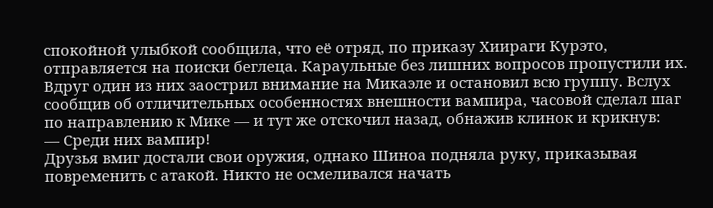спокойной улыбкой сообщила, что её отряд, по приказу Хиираги Курэто, отправляется на поиски беглеца. Караульные без лишних вопросов пропустили их. Вдруг один из них заострил внимание на Микаэле и остановил всю группу. Вслух сообщив об отличительных особенностях внешности вампира, часовой сделал шаг по направлению к Мике ― и тут же отскочил назад, обнажив клинок и крикнув:
― Среди них вампир!
Друзья вмиг достали свои оружия, однако Шиноа подняла руку, приказывая повременить с атакой. Никто не осмеливался начать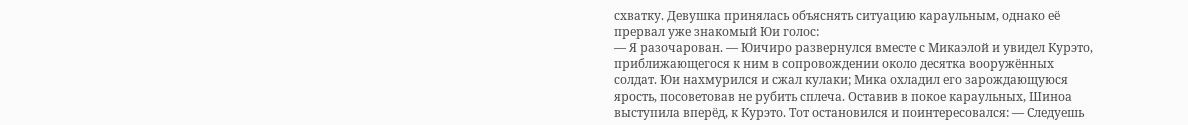схватку. Девушка принялась объяснять ситуацию караульным, однако её прервал уже знакомый Юи голос:
― Я разочарован. ― Юичиро развернулся вместе с Микаэлой и увидел Курэто, приближающегося к ним в сопровождении около десятка вооружённых солдат. Юи нахмурился и сжал кулаки; Мика охладил его зарождающуюся ярость, посоветовав не рубить сплеча. Оставив в покое караульных, Шиноа выступила вперёд, к Курэто. Тот остановился и поинтересовался: ― Следуешь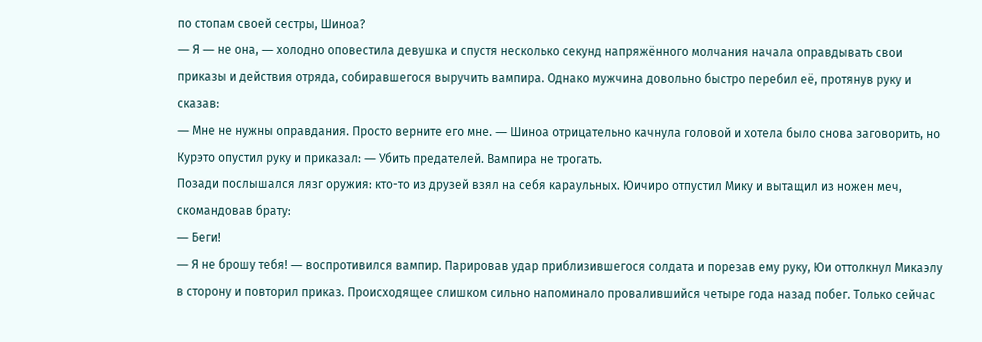по стопам своей сестры, Шиноа?
― Я ― не она, ― холодно оповестила девушка и спустя несколько секунд напряжённого молчания начала оправдывать свои приказы и действия отряда, собиравшегося выручить вампира. Однако мужчина довольно быстро перебил её, протянув руку и сказав:
― Мне не нужны оправдания. Просто верните его мне. ― Шиноа отрицательно качнула головой и хотела было снова заговорить, но Курэто опустил руку и приказал: ― Убить предателей. Вампира не трогать.
Позади послышался лязг оружия: кто-то из друзей взял на себя караульных. Юичиро отпустил Мику и вытащил из ножен меч, скомандовав брату:
― Беги!
― Я не брошу тебя! ― воспротивился вампир. Парировав удар приблизившегося солдата и порезав ему руку, Юи оттолкнул Микаэлу в сторону и повторил приказ. Происходящее слишком сильно напоминало провалившийся четыре года назад побег. Только сейчас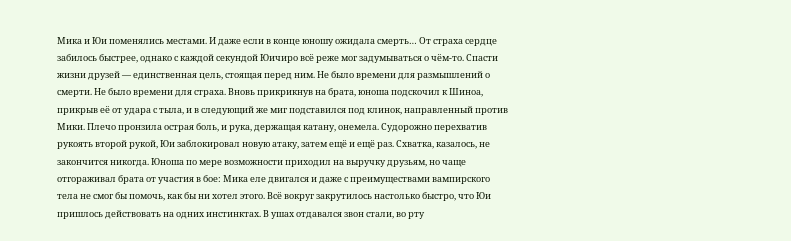Мика и Юи поменялись местами. И даже если в конце юношу ожидала смерть… От страха сердце забилось быстрее, однако с каждой секундой Юичиро всё реже мог задумываться о чём-то. Спасти жизни друзей ― единственная цель, стоящая перед ним. Не было времени для размышлений о смерти. Не было времени для страха. Вновь прикрикнув на брата, юноша подскочил к Шиноа, прикрыв её от удара с тыла, и в следующий же миг подставился под клинок, направленный против Мики. Плечо пронзила острая боль, и рука, держащая катану, онемела. Судорожно перехватив рукоять второй рукой, Юи заблокировал новую атаку, затем ещё и ещё раз. Схватка, казалось, не закончится никогда. Юноша по мере возможности приходил на выручку друзьям, но чаще отгораживал брата от участия в бое: Мика еле двигался и даже с преимуществами вампирского тела не смог бы помочь, как бы ни хотел этого. Всё вокруг закрутилось настолько быстро, что Юи пришлось действовать на одних инстинктах. В ушах отдавался звон стали, во рту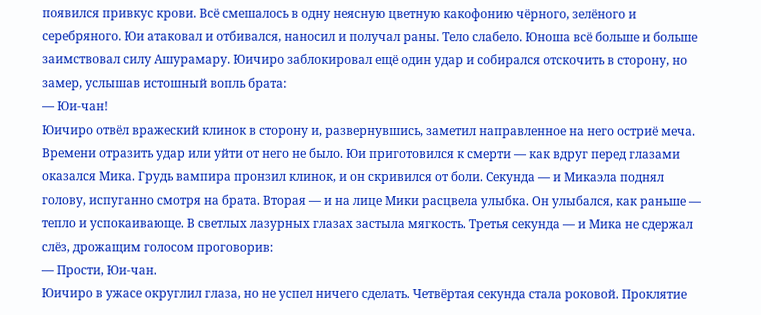появился привкус крови. Всё смешалось в одну неясную цветную какофонию чёрного, зелёного и серебряного. Юи атаковал и отбивался, наносил и получал раны. Тело слабело. Юноша всё больше и больше заимствовал силу Ашурамару. Юичиро заблокировал ещё один удар и собирался отскочить в сторону, но замер, услышав истошный вопль брата:
― Юи-чан!
Юичиро отвёл вражеский клинок в сторону и, развернувшись, заметил направленное на него остриё меча. Времени отразить удар или уйти от него не было. Юи приготовился к смерти ― как вдруг перед глазами оказался Мика. Грудь вампира пронзил клинок, и он скривился от боли. Секунда ― и Микаэла поднял голову, испуганно смотря на брата. Вторая ― и на лице Мики расцвела улыбка. Он улыбался, как раньше ― тепло и успокаивающе. В светлых лазурных глазах застыла мягкость. Третья секунда ― и Мика не сдержал слёз, дрожащим голосом проговорив:
― Прости, Юи-чан.
Юичиро в ужасе округлил глаза, но не успел ничего сделать. Четвёртая секунда стала роковой. Проклятие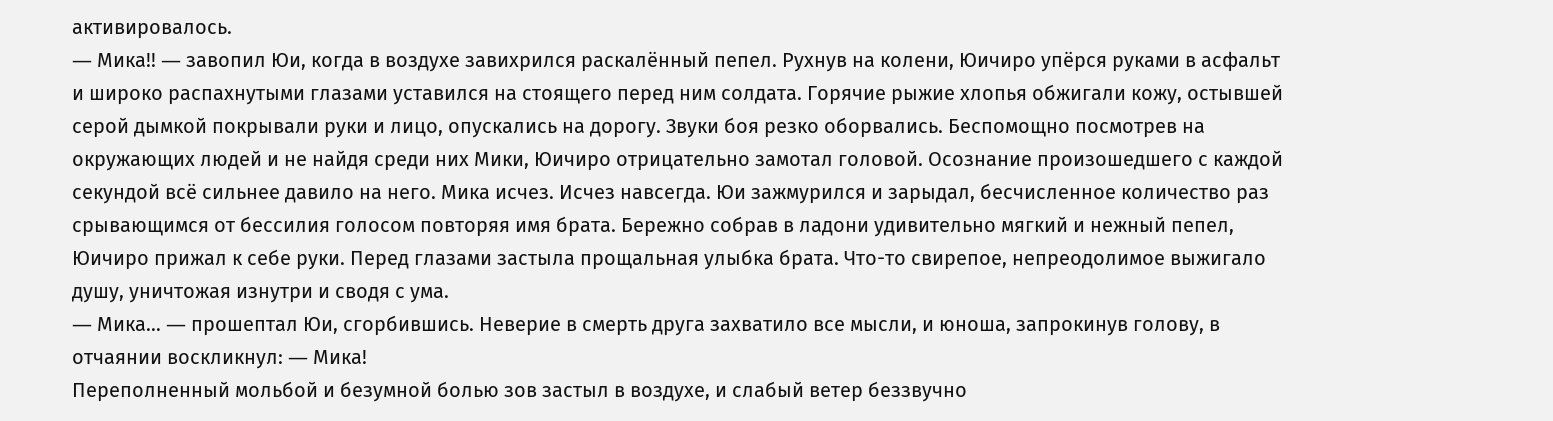активировалось.
― Мика!! ― завопил Юи, когда в воздухе завихрился раскалённый пепел. Рухнув на колени, Юичиро упёрся руками в асфальт и широко распахнутыми глазами уставился на стоящего перед ним солдата. Горячие рыжие хлопья обжигали кожу, остывшей серой дымкой покрывали руки и лицо, опускались на дорогу. Звуки боя резко оборвались. Беспомощно посмотрев на окружающих людей и не найдя среди них Мики, Юичиро отрицательно замотал головой. Осознание произошедшего с каждой секундой всё сильнее давило на него. Мика исчез. Исчез навсегда. Юи зажмурился и зарыдал, бесчисленное количество раз срывающимся от бессилия голосом повторяя имя брата. Бережно собрав в ладони удивительно мягкий и нежный пепел, Юичиро прижал к себе руки. Перед глазами застыла прощальная улыбка брата. Что-то свирепое, непреодолимое выжигало душу, уничтожая изнутри и сводя с ума.
― Мика… ― прошептал Юи, сгорбившись. Неверие в смерть друга захватило все мысли, и юноша, запрокинув голову, в отчаянии воскликнул: ― Мика!
Переполненный мольбой и безумной болью зов застыл в воздухе, и слабый ветер беззвучно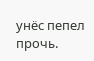унёс пепел прочь.